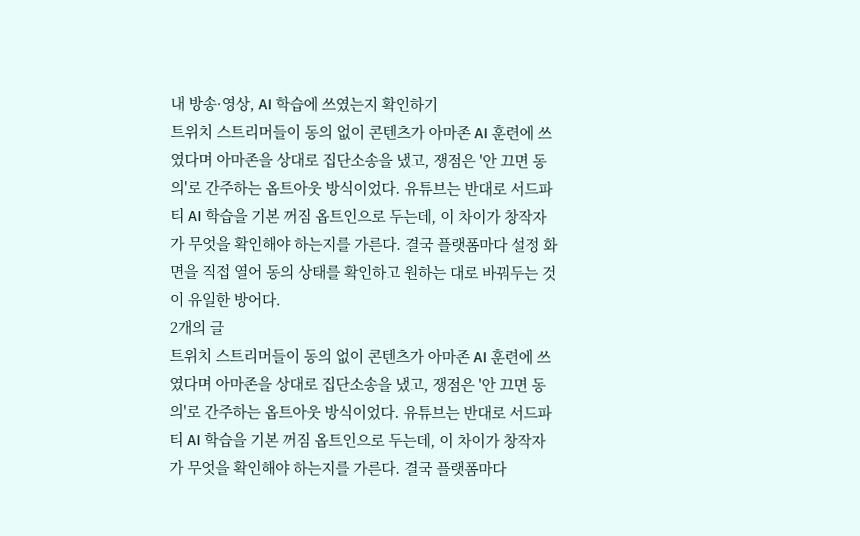내 방송·영상, AI 학습에 쓰였는지 확인하기
트위치 스트리머들이 동의 없이 콘텐츠가 아마존 AI 훈련에 쓰였다며 아마존을 상대로 집단소송을 냈고, 쟁점은 '안 끄면 동의'로 간주하는 옵트아웃 방식이었다. 유튜브는 반대로 서드파티 AI 학습을 기본 꺼짐 옵트인으로 두는데, 이 차이가 창작자가 무엇을 확인해야 하는지를 가른다. 결국 플랫폼마다 설정 화면을 직접 열어 동의 상태를 확인하고 원하는 대로 바꿔두는 것이 유일한 방어다.
2개의 글
트위치 스트리머들이 동의 없이 콘텐츠가 아마존 AI 훈련에 쓰였다며 아마존을 상대로 집단소송을 냈고, 쟁점은 '안 끄면 동의'로 간주하는 옵트아웃 방식이었다. 유튜브는 반대로 서드파티 AI 학습을 기본 꺼짐 옵트인으로 두는데, 이 차이가 창작자가 무엇을 확인해야 하는지를 가른다. 결국 플랫폼마다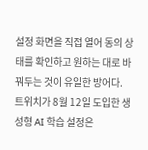설정 화면을 직접 열어 동의 상태를 확인하고 원하는 대로 바꿔두는 것이 유일한 방어다.
트위치가 8월 12일 도입한 생성형 AI 학습 설정은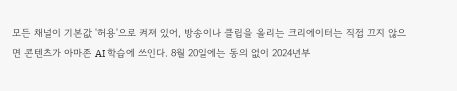모든 채널이 기본값 '허용'으로 켜져 있어, 방송이나 클립을 올리는 크리에이터는 직접 끄지 않으면 콘텐츠가 아마존 AI 학습에 쓰인다. 8월 20일에는 동의 없이 2024년부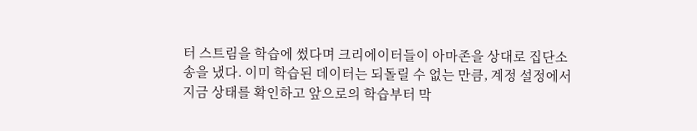터 스트림을 학습에 썼다며 크리에이터들이 아마존을 상대로 집단소송을 냈다. 이미 학습된 데이터는 되돌릴 수 없는 만큼, 계정 설정에서 지금 상태를 확인하고 앞으로의 학습부터 막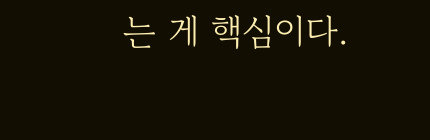는 게 핵심이다.